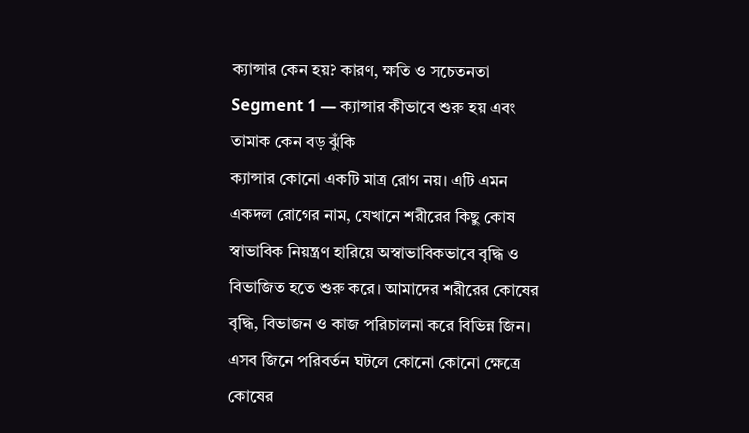ক্যান্সার কেন হয়? কারণ, ক্ষতি ও সচেতনতা
Segment 1 — ক্যান্সার কীভাবে শুরু হয় এবং তামাক কেন বড় ঝুঁকি
ক্যান্সার কোনো একটি মাত্র রোগ নয়। এটি এমন একদল রোগের নাম, যেখানে শরীরের কিছু কোষ স্বাভাবিক নিয়ন্ত্রণ হারিয়ে অস্বাভাবিকভাবে বৃদ্ধি ও বিভাজিত হতে শুরু করে। আমাদের শরীরের কোষের বৃদ্ধি, বিভাজন ও কাজ পরিচালনা করে বিভিন্ন জিন। এসব জিনে পরিবর্তন ঘটলে কোনো কোনো ক্ষেত্রে কোষের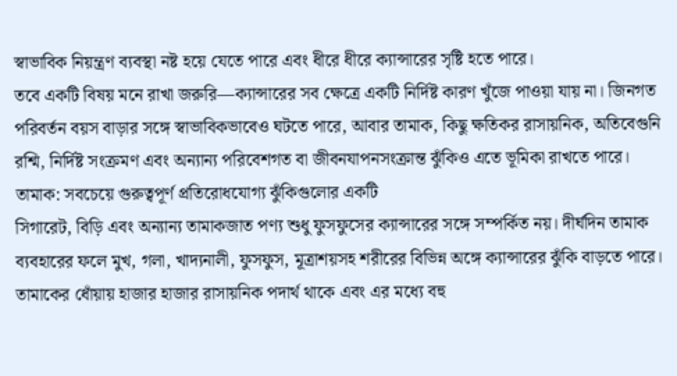স্বাভাবিক নিয়ন্ত্রণ ব্যবস্থা নষ্ট হয়ে যেতে পারে এবং ধীরে ধীরে ক্যান্সারের সৃষ্টি হতে পারে।
তবে একটি বিষয় মনে রাখা জরুরি—ক্যান্সারের সব ক্ষেত্রে একটি নির্দিষ্ট কারণ খুঁজে পাওয়া যায় না। জিনগত পরিবর্তন বয়স বাড়ার সঙ্গে স্বাভাবিকভাবেও ঘটতে পারে, আবার তামাক, কিছু ক্ষতিকর রাসায়নিক, অতিবেগুনি রশ্মি, নির্দিষ্ট সংক্রমণ এবং অন্যান্য পরিবেশগত বা জীবনযাপনসংক্রান্ত ঝুঁকিও এতে ভূমিকা রাখতে পারে।
তামাক: সবচেয়ে গুরুত্বপূর্ণ প্রতিরোধযোগ্য ঝুঁকিগুলোর একটি
সিগারেট, বিড়ি এবং অন্যান্য তামাকজাত পণ্য শুধু ফুসফুসের ক্যান্সারের সঙ্গে সম্পর্কিত নয়। দীর্ঘদিন তামাক ব্যবহারের ফলে মুখ, গলা, খাদ্যনালী, ফুসফুস, মূত্রাশয়সহ শরীরের বিভিন্ন অঙ্গে ক্যান্সারের ঝুঁকি বাড়তে পারে।
তামাকের ধোঁয়ায় হাজার হাজার রাসায়নিক পদার্থ থাকে এবং এর মধ্যে বহু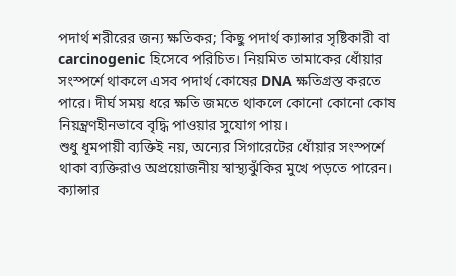পদার্থ শরীরের জন্য ক্ষতিকর; কিছু পদার্থ ক্যান্সার সৃষ্টিকারী বা carcinogenic হিসেবে পরিচিত। নিয়মিত তামাকের ধোঁয়ার সংস্পর্শে থাকলে এসব পদার্থ কোষের DNA ক্ষতিগ্রস্ত করতে পারে। দীর্ঘ সময় ধরে ক্ষতি জমতে থাকলে কোনো কোনো কোষ নিয়ন্ত্রণহীনভাবে বৃদ্ধি পাওয়ার সুযোগ পায়।
শুধু ধূমপায়ী ব্যক্তিই নয়, অন্যের সিগারেটের ধোঁয়ার সংস্পর্শে থাকা ব্যক্তিরাও অপ্রয়োজনীয় স্বাস্থ্যঝুঁকির মুখে পড়তে পারেন।
ক্যান্সার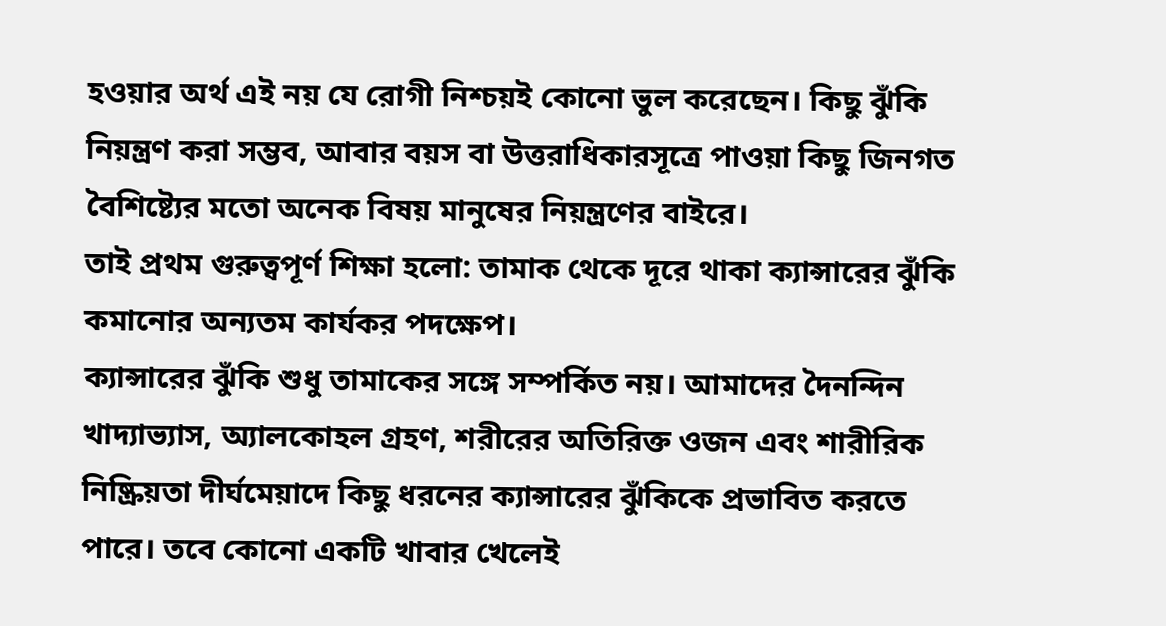হওয়ার অর্থ এই নয় যে রোগী নিশ্চয়ই কোনো ভুল করেছেন। কিছু ঝুঁকি নিয়ন্ত্রণ করা সম্ভব, আবার বয়স বা উত্তরাধিকারসূত্রে পাওয়া কিছু জিনগত বৈশিষ্ট্যের মতো অনেক বিষয় মানুষের নিয়ন্ত্রণের বাইরে।
তাই প্রথম গুরুত্বপূর্ণ শিক্ষা হলো: তামাক থেকে দূরে থাকা ক্যান্সারের ঝুঁকি কমানোর অন্যতম কার্যকর পদক্ষেপ।
ক্যান্সারের ঝুঁকি শুধু তামাকের সঙ্গে সম্পর্কিত নয়। আমাদের দৈনন্দিন খাদ্যাভ্যাস, অ্যালকোহল গ্রহণ, শরীরের অতিরিক্ত ওজন এবং শারীরিক নিষ্ক্রিয়তা দীর্ঘমেয়াদে কিছু ধরনের ক্যান্সারের ঝুঁকিকে প্রভাবিত করতে পারে। তবে কোনো একটি খাবার খেলেই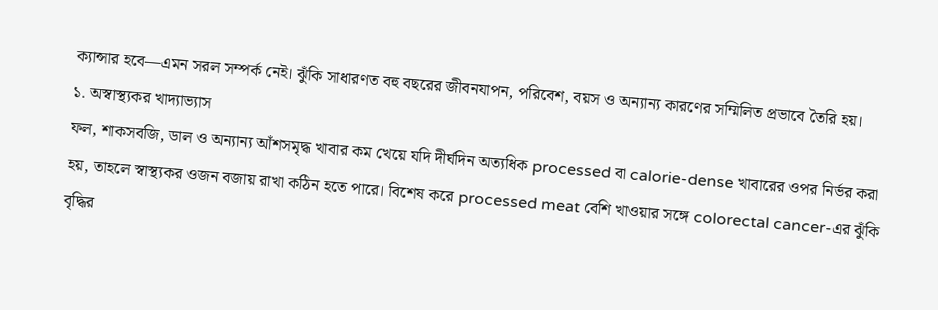ক্যান্সার হবে—এমন সরল সম্পর্ক নেই। ঝুঁকি সাধারণত বহু বছরের জীবনযাপন, পরিবেশ, বয়স ও অন্যান্য কারণের সম্মিলিত প্রভাবে তৈরি হয়।
১. অস্বাস্থ্যকর খাদ্যাভ্যাস
ফল, শাকসবজি, ডাল ও অন্যান্য আঁশসমৃদ্ধ খাবার কম খেয়ে যদি দীর্ঘদিন অত্যধিক processed বা calorie-dense খাবারের ওপর নির্ভর করা হয়, তাহলে স্বাস্থ্যকর ওজন বজায় রাখা কঠিন হতে পারে। বিশেষ করে processed meat বেশি খাওয়ার সঙ্গে colorectal cancer-এর ঝুঁকি বৃদ্ধির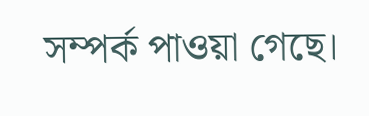সম্পর্ক পাওয়া গেছে।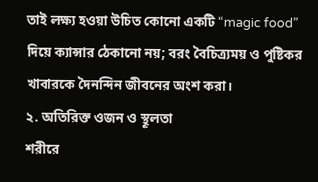তাই লক্ষ্য হওয়া উচিত কোনো একটি “magic food” দিয়ে ক্যান্সার ঠেকানো নয়; বরং বৈচিত্র্যময় ও পুষ্টিকর খাবারকে দৈনন্দিন জীবনের অংশ করা।
২. অতিরিক্ত ওজন ও স্থূলতা
শরীরে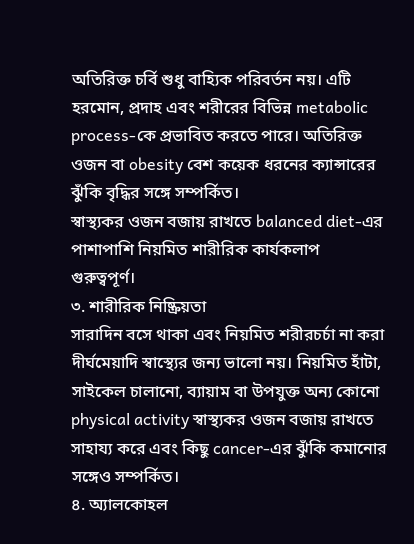অতিরিক্ত চর্বি শুধু বাহ্যিক পরিবর্তন নয়। এটি হরমোন, প্রদাহ এবং শরীরের বিভিন্ন metabolic process-কে প্রভাবিত করতে পারে। অতিরিক্ত ওজন বা obesity বেশ কয়েক ধরনের ক্যান্সারের ঝুঁকি বৃদ্ধির সঙ্গে সম্পর্কিত।
স্বাস্থ্যকর ওজন বজায় রাখতে balanced diet-এর পাশাপাশি নিয়মিত শারীরিক কার্যকলাপ গুরুত্বপূর্ণ।
৩. শারীরিক নিষ্ক্রিয়তা
সারাদিন বসে থাকা এবং নিয়মিত শরীরচর্চা না করা দীর্ঘমেয়াদি স্বাস্থ্যের জন্য ভালো নয়। নিয়মিত হাঁটা, সাইকেল চালানো, ব্যায়াম বা উপযুক্ত অন্য কোনো physical activity স্বাস্থ্যকর ওজন বজায় রাখতে সাহায্য করে এবং কিছু cancer-এর ঝুঁকি কমানোর সঙ্গেও সম্পর্কিত।
৪. অ্যালকোহল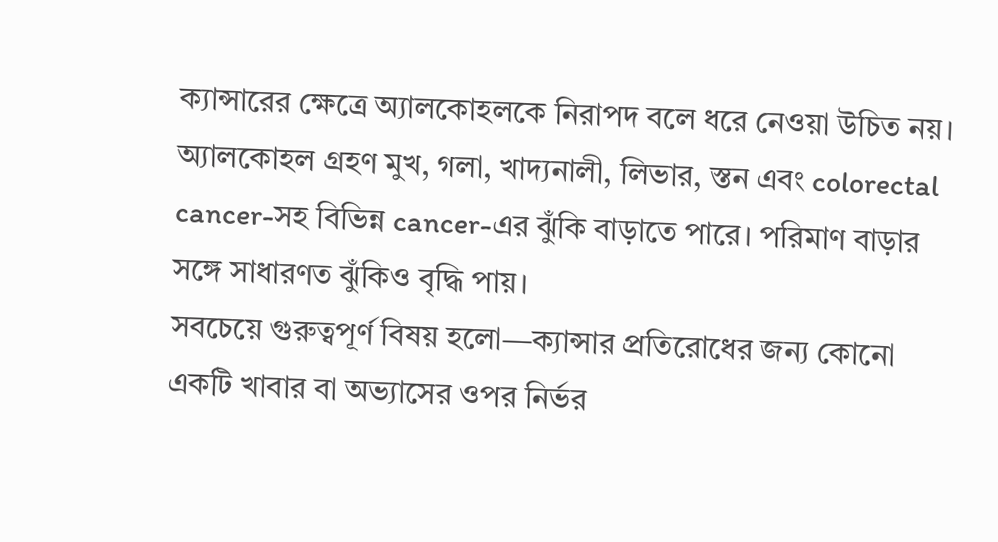ক্যান্সারের ক্ষেত্রে অ্যালকোহলকে নিরাপদ বলে ধরে নেওয়া উচিত নয়। অ্যালকোহল গ্রহণ মুখ, গলা, খাদ্যনালী, লিভার, স্তন এবং colorectal cancer-সহ বিভিন্ন cancer-এর ঝুঁকি বাড়াতে পারে। পরিমাণ বাড়ার সঙ্গে সাধারণত ঝুঁকিও বৃদ্ধি পায়।
সবচেয়ে গুরুত্বপূর্ণ বিষয় হলো—ক্যান্সার প্রতিরোধের জন্য কোনো একটি খাবার বা অভ্যাসের ওপর নির্ভর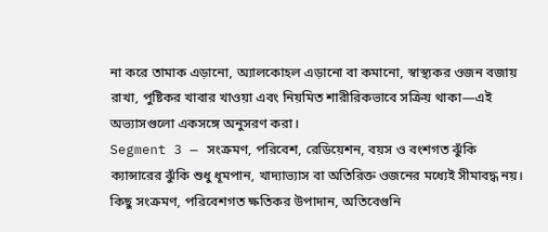না করে তামাক এড়ানো, অ্যালকোহল এড়ানো বা কমানো, স্বাস্থ্যকর ওজন বজায় রাখা, পুষ্টিকর খাবার খাওয়া এবং নিয়মিত শারীরিকভাবে সক্রিয় থাকা—এই অভ্যাসগুলো একসঙ্গে অনুসরণ করা।
Segment 3 — সংক্রমণ, পরিবেশ, রেডিয়েশন, বয়স ও বংশগত ঝুঁকি
ক্যান্সারের ঝুঁকি শুধু ধূমপান, খাদ্যাভ্যাস বা অতিরিক্ত ওজনের মধ্যেই সীমাবদ্ধ নয়। কিছু সংক্রমণ, পরিবেশগত ক্ষতিকর উপাদান, অতিবেগুনি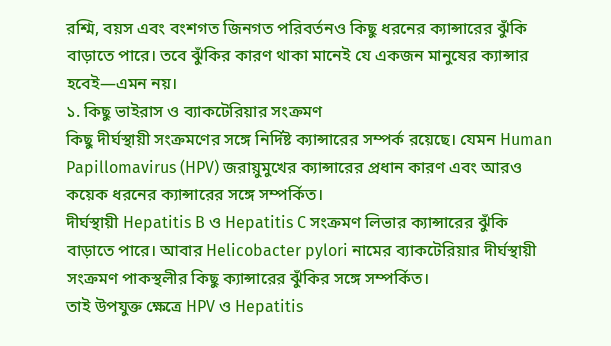রশ্মি, বয়স এবং বংশগত জিনগত পরিবর্তনও কিছু ধরনের ক্যান্সারের ঝুঁকি বাড়াতে পারে। তবে ঝুঁকির কারণ থাকা মানেই যে একজন মানুষের ক্যান্সার হবেই—এমন নয়।
১. কিছু ভাইরাস ও ব্যাকটেরিয়ার সংক্রমণ
কিছু দীর্ঘস্থায়ী সংক্রমণের সঙ্গে নির্দিষ্ট ক্যান্সারের সম্পর্ক রয়েছে। যেমন Human Papillomavirus (HPV) জরায়ুমুখের ক্যান্সারের প্রধান কারণ এবং আরও কয়েক ধরনের ক্যান্সারের সঙ্গে সম্পর্কিত।
দীর্ঘস্থায়ী Hepatitis B ও Hepatitis C সংক্রমণ লিভার ক্যান্সারের ঝুঁকি বাড়াতে পারে। আবার Helicobacter pylori নামের ব্যাকটেরিয়ার দীর্ঘস্থায়ী সংক্রমণ পাকস্থলীর কিছু ক্যান্সারের ঝুঁকির সঙ্গে সম্পর্কিত।
তাই উপযুক্ত ক্ষেত্রে HPV ও Hepatitis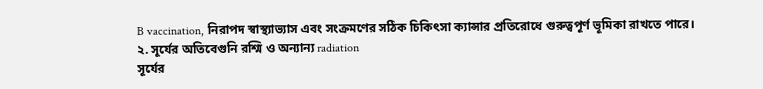B vaccination, নিরাপদ স্বাস্থ্যাভ্যাস এবং সংক্রমণের সঠিক চিকিৎসা ক্যান্সার প্রতিরোধে গুরুত্বপূর্ণ ভূমিকা রাখতে পারে।
২. সূর্যের অতিবেগুনি রশ্মি ও অন্যান্য radiation
সূর্যের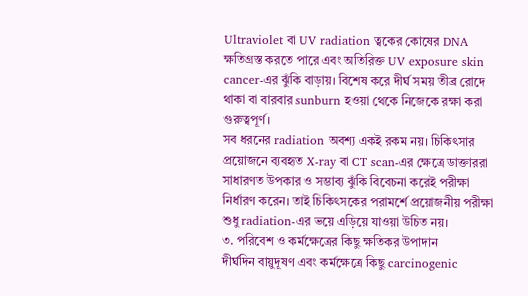Ultraviolet বা UV radiation ত্বকের কোষের DNA ক্ষতিগ্রস্ত করতে পারে এবং অতিরিক্ত UV exposure skin cancer-এর ঝুঁকি বাড়ায়। বিশেষ করে দীর্ঘ সময় তীব্র রোদে থাকা বা বারবার sunburn হওয়া থেকে নিজেকে রক্ষা করা গুরুত্বপূর্ণ।
সব ধরনের radiation অবশ্য একই রকম নয়। চিকিৎসার প্রয়োজনে ব্যবহৃত X-ray বা CT scan-এর ক্ষেত্রে ডাক্তাররা সাধারণত উপকার ও সম্ভাব্য ঝুঁকি বিবেচনা করেই পরীক্ষা নির্ধারণ করেন। তাই চিকিৎসকের পরামর্শে প্রয়োজনীয় পরীক্ষা শুধু radiation-এর ভয়ে এড়িয়ে যাওয়া উচিত নয়।
৩. পরিবেশ ও কর্মক্ষেত্রের কিছু ক্ষতিকর উপাদান
দীর্ঘদিন বায়ুদূষণ এবং কর্মক্ষেত্রে কিছু carcinogenic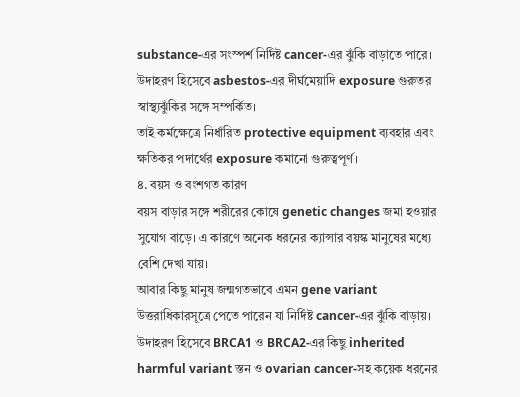substance-এর সংস্পর্শ নির্দিষ্ট cancer-এর ঝুঁকি বাড়াতে পারে। উদাহরণ হিসেবে asbestos-এর দীর্ঘমেয়াদি exposure গুরুতর স্বাস্থ্যঝুঁকির সঙ্গে সম্পর্কিত।
তাই কর্মক্ষেত্রে নির্ধারিত protective equipment ব্যবহার এবং ক্ষতিকর পদার্থের exposure কমানো গুরুত্বপূর্ণ।
৪. বয়স ও বংশগত কারণ
বয়স বাড়ার সঙ্গে শরীরের কোষে genetic changes জমা হওয়ার সুযোগ বাড়ে। এ কারণে অনেক ধরনের ক্যান্সার বয়স্ক মানুষের মধ্যে বেশি দেখা যায়।
আবার কিছু মানুষ জন্মগতভাবে এমন gene variant উত্তরাধিকারসূত্রে পেতে পারেন যা নির্দিষ্ট cancer-এর ঝুঁকি বাড়ায়। উদাহরণ হিসেবে BRCA1 ও BRCA2-এর কিছু inherited harmful variant স্তন ও ovarian cancer-সহ কয়েক ধরনের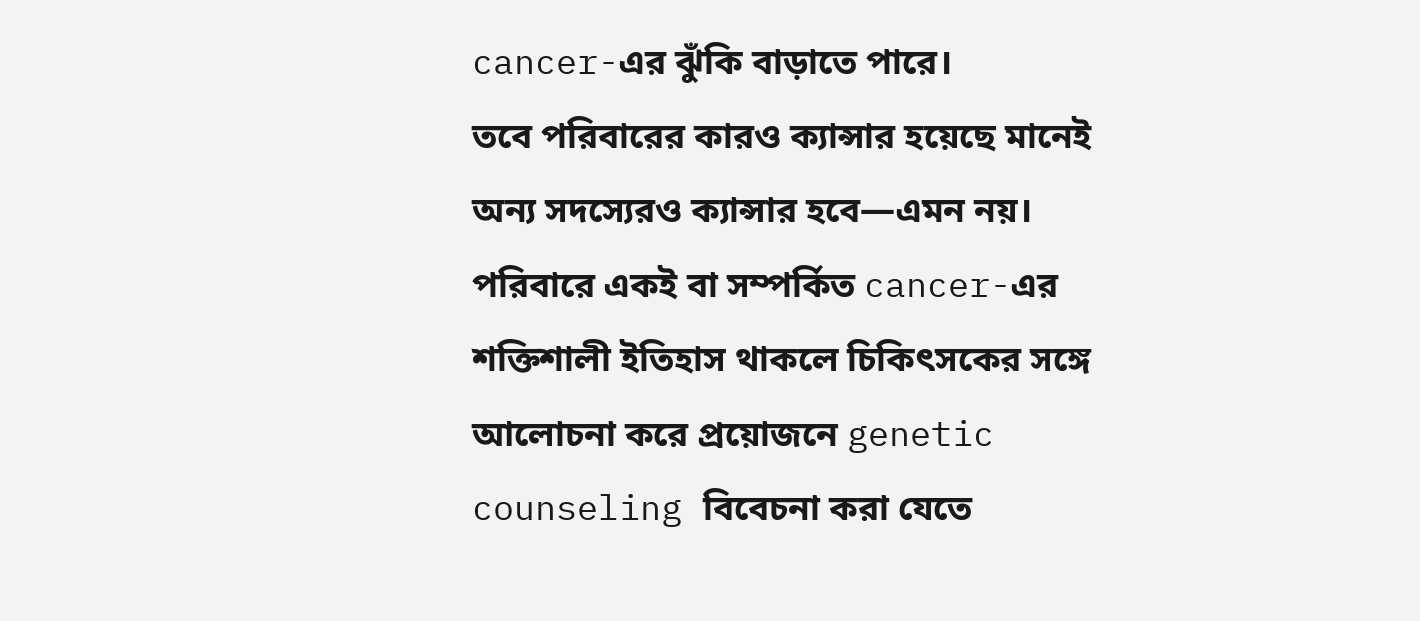cancer-এর ঝুঁকি বাড়াতে পারে।
তবে পরিবারের কারও ক্যান্সার হয়েছে মানেই অন্য সদস্যেরও ক্যান্সার হবে—এমন নয়। পরিবারে একই বা সম্পর্কিত cancer-এর শক্তিশালী ইতিহাস থাকলে চিকিৎসকের সঙ্গে আলোচনা করে প্রয়োজনে genetic counseling বিবেচনা করা যেতে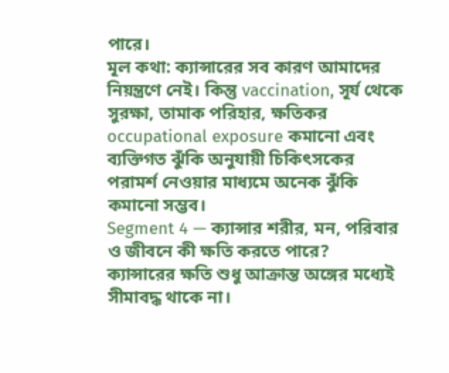পারে।
মূল কথা: ক্যান্সারের সব কারণ আমাদের নিয়ন্ত্রণে নেই। কিন্তু vaccination, সূর্য থেকে সুরক্ষা, তামাক পরিহার, ক্ষতিকর occupational exposure কমানো এবং ব্যক্তিগত ঝুঁকি অনুযায়ী চিকিৎসকের পরামর্শ নেওয়ার মাধ্যমে অনেক ঝুঁকি কমানো সম্ভব।
Segment 4 — ক্যান্সার শরীর, মন, পরিবার ও জীবনে কী ক্ষতি করতে পারে?
ক্যান্সারের ক্ষতি শুধু আক্রান্ত অঙ্গের মধ্যেই সীমাবদ্ধ থাকে না।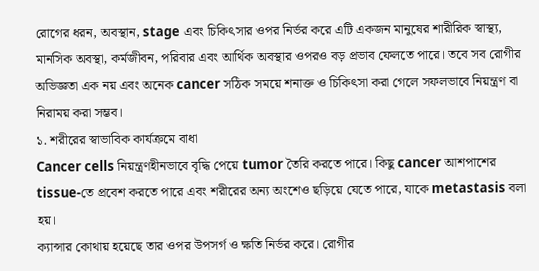রোগের ধরন, অবস্থান, stage এবং চিকিৎসার ওপর নির্ভর করে এটি একজন মানুষের শারীরিক স্বাস্থ্য, মানসিক অবস্থা, কর্মজীবন, পরিবার এবং আর্থিক অবস্থার ওপরও বড় প্রভাব ফেলতে পারে। তবে সব রোগীর অভিজ্ঞতা এক নয় এবং অনেক cancer সঠিক সময়ে শনাক্ত ও চিকিৎসা করা গেলে সফলভাবে নিয়ন্ত্রণ বা নিরাময় করা সম্ভব।
১. শরীরের স্বাভাবিক কার্যক্রমে বাধা
Cancer cells নিয়ন্ত্রণহীনভাবে বৃদ্ধি পেয়ে tumor তৈরি করতে পারে। কিছু cancer আশপাশের tissue-তে প্রবেশ করতে পারে এবং শরীরের অন্য অংশেও ছড়িয়ে যেতে পারে, যাকে metastasis বলা হয়।
ক্যান্সার কোথায় হয়েছে তার ওপর উপসর্গ ও ক্ষতি নির্ভর করে। রোগীর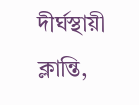দীর্ঘস্থায়ী ক্লান্তি,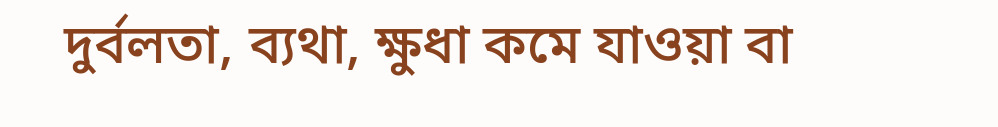দুর্বলতা, ব্যথা, ক্ষুধা কমে যাওয়া বা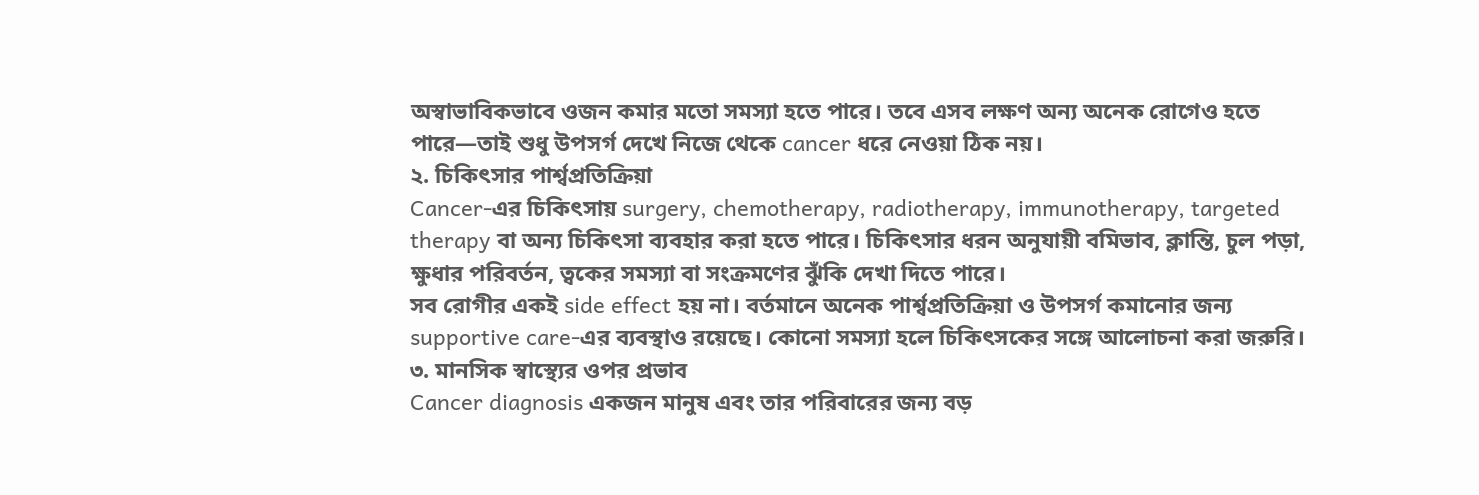অস্বাভাবিকভাবে ওজন কমার মতো সমস্যা হতে পারে। তবে এসব লক্ষণ অন্য অনেক রোগেও হতে পারে—তাই শুধু উপসর্গ দেখে নিজে থেকে cancer ধরে নেওয়া ঠিক নয়।
২. চিকিৎসার পার্শ্বপ্রতিক্রিয়া
Cancer-এর চিকিৎসায় surgery, chemotherapy, radiotherapy, immunotherapy, targeted therapy বা অন্য চিকিৎসা ব্যবহার করা হতে পারে। চিকিৎসার ধরন অনুযায়ী বমিভাব, ক্লান্তি, চুল পড়া, ক্ষুধার পরিবর্তন, ত্বকের সমস্যা বা সংক্রমণের ঝুঁকি দেখা দিতে পারে।
সব রোগীর একই side effect হয় না। বর্তমানে অনেক পার্শ্বপ্রতিক্রিয়া ও উপসর্গ কমানোর জন্য supportive care-এর ব্যবস্থাও রয়েছে। কোনো সমস্যা হলে চিকিৎসকের সঙ্গে আলোচনা করা জরুরি।
৩. মানসিক স্বাস্থ্যের ওপর প্রভাব
Cancer diagnosis একজন মানুষ এবং তার পরিবারের জন্য বড়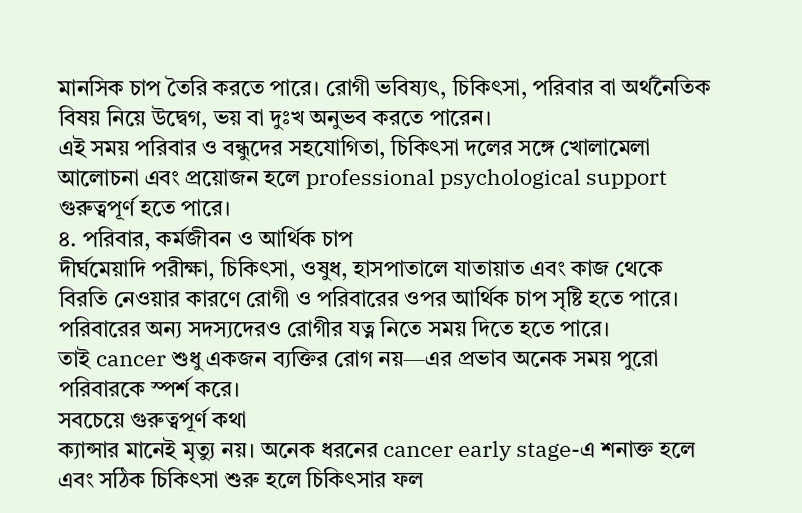মানসিক চাপ তৈরি করতে পারে। রোগী ভবিষ্যৎ, চিকিৎসা, পরিবার বা অর্থনৈতিক বিষয় নিয়ে উদ্বেগ, ভয় বা দুঃখ অনুভব করতে পারেন।
এই সময় পরিবার ও বন্ধুদের সহযোগিতা, চিকিৎসা দলের সঙ্গে খোলামেলা আলোচনা এবং প্রয়োজন হলে professional psychological support গুরুত্বপূর্ণ হতে পারে।
৪. পরিবার, কর্মজীবন ও আর্থিক চাপ
দীর্ঘমেয়াদি পরীক্ষা, চিকিৎসা, ওষুধ, হাসপাতালে যাতায়াত এবং কাজ থেকে বিরতি নেওয়ার কারণে রোগী ও পরিবারের ওপর আর্থিক চাপ সৃষ্টি হতে পারে। পরিবারের অন্য সদস্যদেরও রোগীর যত্ন নিতে সময় দিতে হতে পারে।
তাই cancer শুধু একজন ব্যক্তির রোগ নয়—এর প্রভাব অনেক সময় পুরো পরিবারকে স্পর্শ করে।
সবচেয়ে গুরুত্বপূর্ণ কথা
ক্যান্সার মানেই মৃত্যু নয়। অনেক ধরনের cancer early stage-এ শনাক্ত হলে এবং সঠিক চিকিৎসা শুরু হলে চিকিৎসার ফল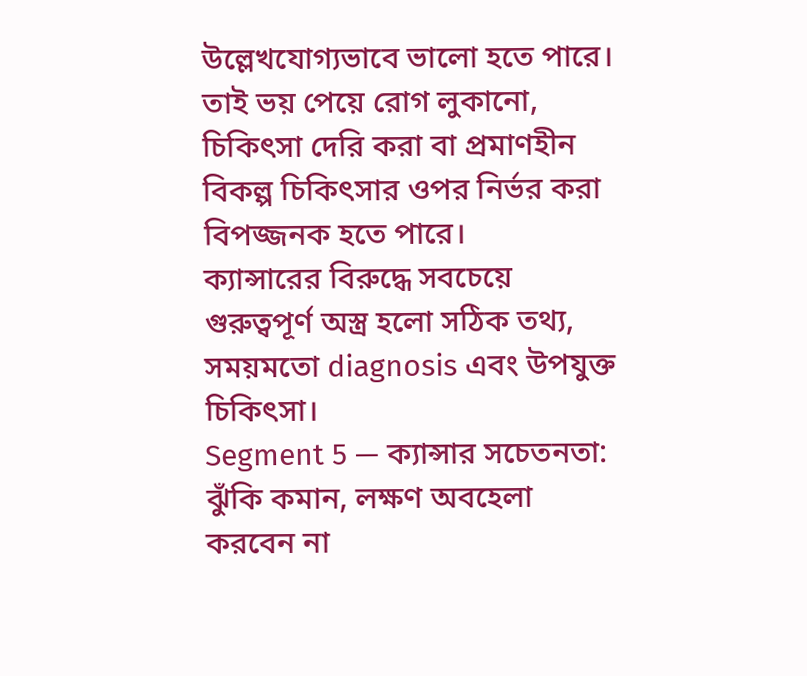উল্লেখযোগ্যভাবে ভালো হতে পারে। তাই ভয় পেয়ে রোগ লুকানো, চিকিৎসা দেরি করা বা প্রমাণহীন বিকল্প চিকিৎসার ওপর নির্ভর করা বিপজ্জনক হতে পারে।
ক্যান্সারের বিরুদ্ধে সবচেয়ে গুরুত্বপূর্ণ অস্ত্র হলো সঠিক তথ্য, সময়মতো diagnosis এবং উপযুক্ত চিকিৎসা।
Segment 5 — ক্যান্সার সচেতনতা: ঝুঁকি কমান, লক্ষণ অবহেলা করবেন না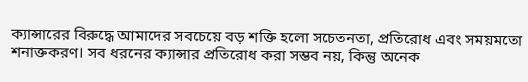ক্যান্সারের বিরুদ্ধে আমাদের সবচেয়ে বড় শক্তি হলো সচেতনতা, প্রতিরোধ এবং সময়মতো শনাক্তকরণ। সব ধরনের ক্যান্সার প্রতিরোধ করা সম্ভব নয়, কিন্তু অনেক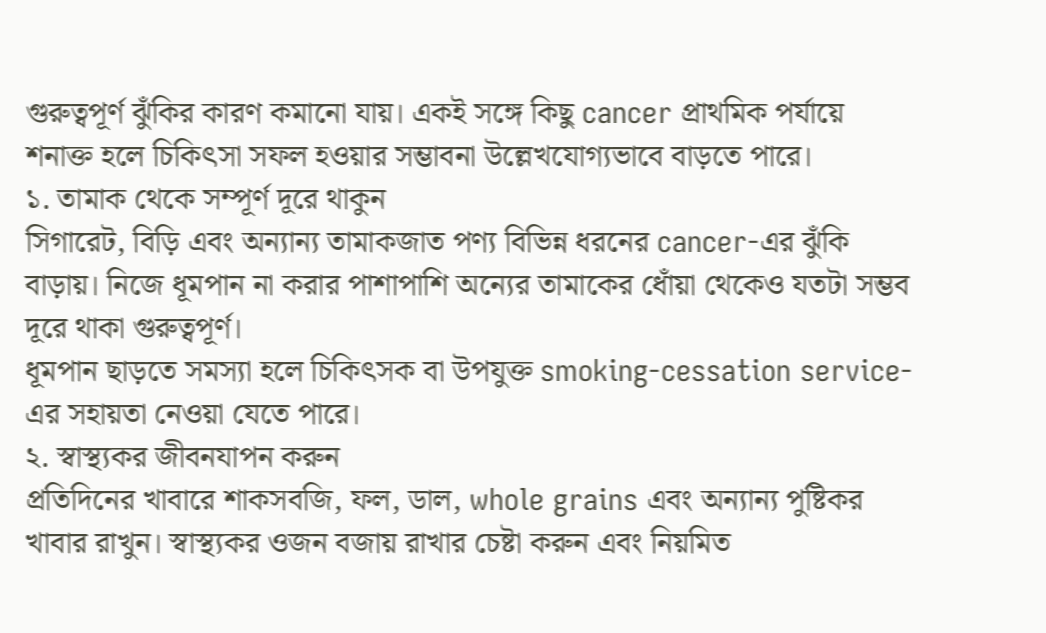গুরুত্বপূর্ণ ঝুঁকির কারণ কমানো যায়। একই সঙ্গে কিছু cancer প্রাথমিক পর্যায়ে শনাক্ত হলে চিকিৎসা সফল হওয়ার সম্ভাবনা উল্লেখযোগ্যভাবে বাড়তে পারে।
১. তামাক থেকে সম্পূর্ণ দূরে থাকুন
সিগারেট, বিড়ি এবং অন্যান্য তামাকজাত পণ্য বিভিন্ন ধরনের cancer-এর ঝুঁকি বাড়ায়। নিজে ধূমপান না করার পাশাপাশি অন্যের তামাকের ধোঁয়া থেকেও যতটা সম্ভব দূরে থাকা গুরুত্বপূর্ণ।
ধূমপান ছাড়তে সমস্যা হলে চিকিৎসক বা উপযুক্ত smoking-cessation service-এর সহায়তা নেওয়া যেতে পারে।
২. স্বাস্থ্যকর জীবনযাপন করুন
প্রতিদিনের খাবারে শাকসবজি, ফল, ডাল, whole grains এবং অন্যান্য পুষ্টিকর খাবার রাখুন। স্বাস্থ্যকর ওজন বজায় রাখার চেষ্টা করুন এবং নিয়মিত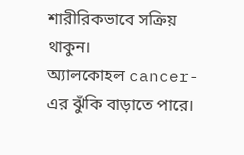শারীরিকভাবে সক্রিয় থাকুন।
অ্যালকোহল cancer-এর ঝুঁকি বাড়াতে পারে।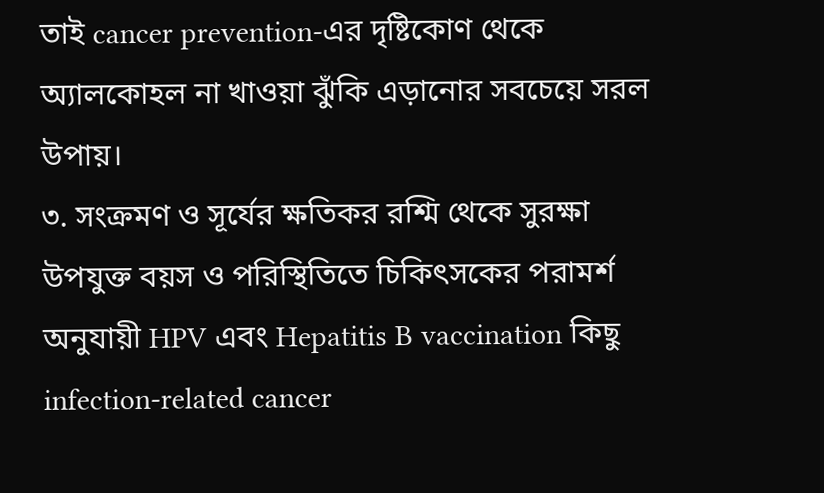তাই cancer prevention-এর দৃষ্টিকোণ থেকে অ্যালকোহল না খাওয়া ঝুঁকি এড়ানোর সবচেয়ে সরল উপায়।
৩. সংক্রমণ ও সূর্যের ক্ষতিকর রশ্মি থেকে সুরক্ষা
উপযুক্ত বয়স ও পরিস্থিতিতে চিকিৎসকের পরামর্শ অনুযায়ী HPV এবং Hepatitis B vaccination কিছু infection-related cancer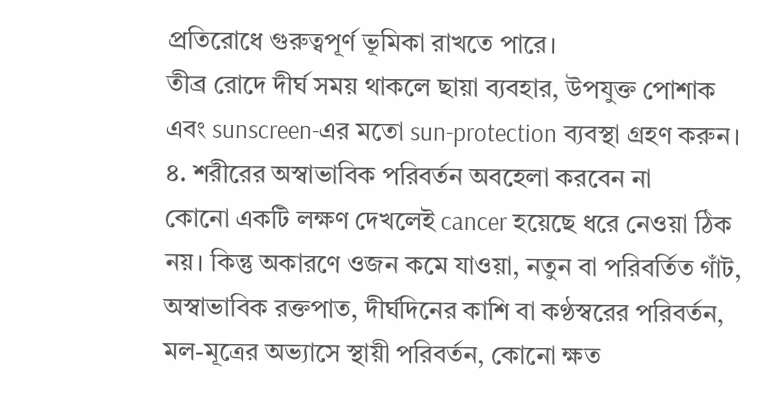প্রতিরোধে গুরুত্বপূর্ণ ভূমিকা রাখতে পারে।
তীব্র রোদে দীর্ঘ সময় থাকলে ছায়া ব্যবহার, উপযুক্ত পোশাক এবং sunscreen-এর মতো sun-protection ব্যবস্থা গ্রহণ করুন।
৪. শরীরের অস্বাভাবিক পরিবর্তন অবহেলা করবেন না
কোনো একটি লক্ষণ দেখলেই cancer হয়েছে ধরে নেওয়া ঠিক নয়। কিন্তু অকারণে ওজন কমে যাওয়া, নতুন বা পরিবর্তিত গাঁট, অস্বাভাবিক রক্তপাত, দীর্ঘদিনের কাশি বা কণ্ঠস্বরের পরিবর্তন, মল-মূত্রের অভ্যাসে স্থায়ী পরিবর্তন, কোনো ক্ষত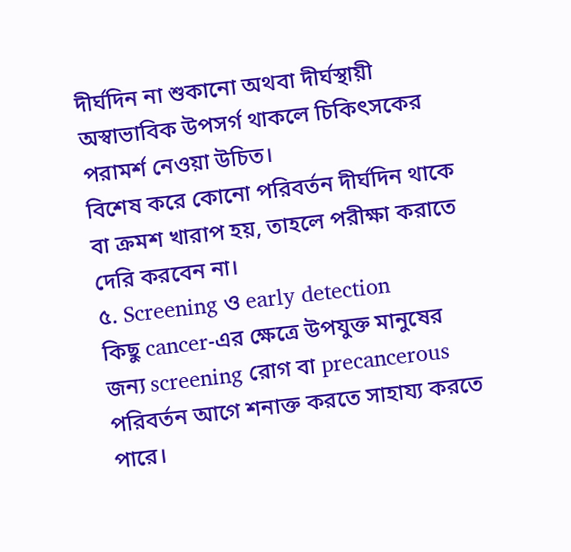দীর্ঘদিন না শুকানো অথবা দীর্ঘস্থায়ী অস্বাভাবিক উপসর্গ থাকলে চিকিৎসকের পরামর্শ নেওয়া উচিত।
বিশেষ করে কোনো পরিবর্তন দীর্ঘদিন থাকে বা ক্রমশ খারাপ হয়, তাহলে পরীক্ষা করাতে দেরি করবেন না।
৫. Screening ও early detection
কিছু cancer-এর ক্ষেত্রে উপযুক্ত মানুষের জন্য screening রোগ বা precancerous পরিবর্তন আগে শনাক্ত করতে সাহায্য করতে পারে।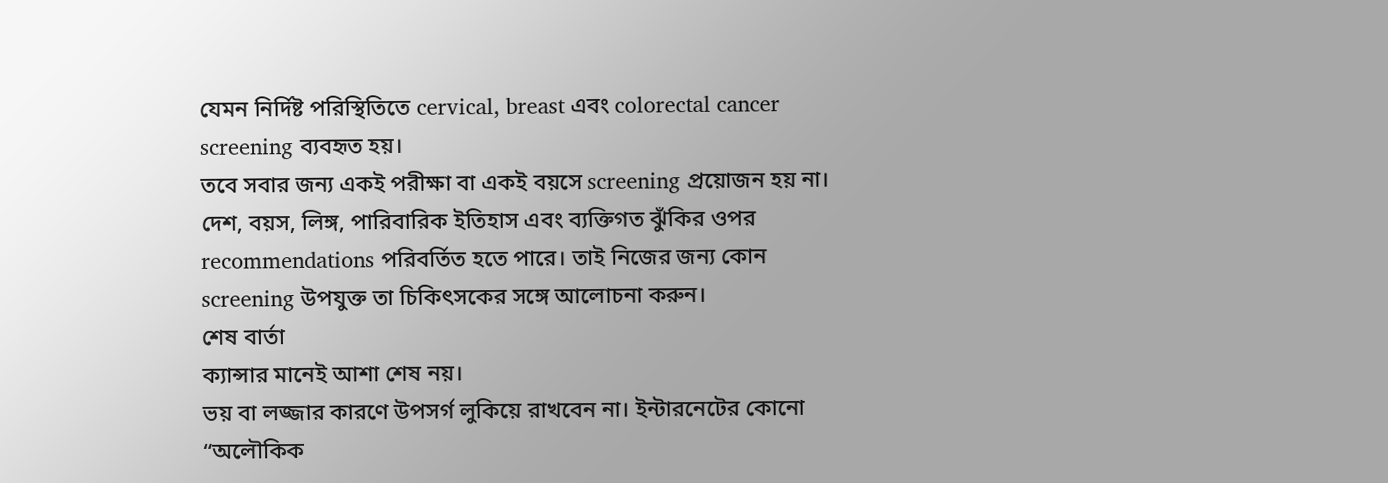যেমন নির্দিষ্ট পরিস্থিতিতে cervical, breast এবং colorectal cancer screening ব্যবহৃত হয়।
তবে সবার জন্য একই পরীক্ষা বা একই বয়সে screening প্রয়োজন হয় না। দেশ, বয়স, লিঙ্গ, পারিবারিক ইতিহাস এবং ব্যক্তিগত ঝুঁকির ওপর recommendations পরিবর্তিত হতে পারে। তাই নিজের জন্য কোন screening উপযুক্ত তা চিকিৎসকের সঙ্গে আলোচনা করুন।
শেষ বার্তা
ক্যান্সার মানেই আশা শেষ নয়।
ভয় বা লজ্জার কারণে উপসর্গ লুকিয়ে রাখবেন না। ইন্টারনেটের কোনো “অলৌকিক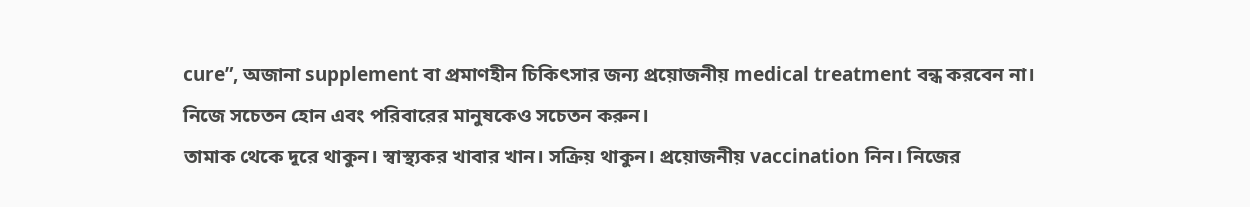cure”, অজানা supplement বা প্রমাণহীন চিকিৎসার জন্য প্রয়োজনীয় medical treatment বন্ধ করবেন না।
নিজে সচেতন হোন এবং পরিবারের মানুষকেও সচেতন করুন।
তামাক থেকে দূরে থাকুন। স্বাস্থ্যকর খাবার খান। সক্রিয় থাকুন। প্রয়োজনীয় vaccination নিন। নিজের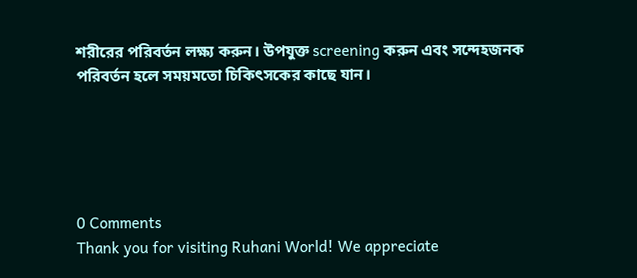শরীরের পরিবর্তন লক্ষ্য করুন। উপযুক্ত screening করুন এবং সন্দেহজনক পরিবর্তন হলে সময়মতো চিকিৎসকের কাছে যান।





0 Comments
Thank you for visiting Ruhani World! We appreciate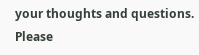your thoughts and questions. Please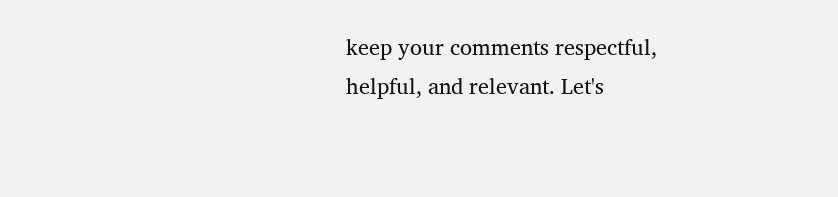keep your comments respectful, helpful, and relevant. Let's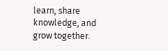learn, share knowledge, and grow together.